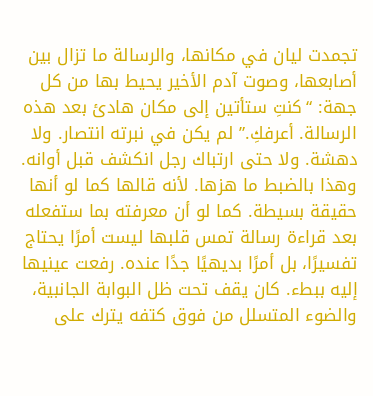تجمدت ليان في مكانها، والرسالة ما تزال بين أصابعها، وصوت آدم الأخير يحيط بها من كل جهة: “كنتِ ستأتين إلى مكان هادئ بعد هذه الرسالة. أعرفكِ.” لم يكن في نبرته انتصار. ولا دهشة. ولا حتى ارتباك رجل انكشف قبل أوانه. وهذا بالضبط ما هزها. لأنه قالها كما لو أنها حقيقة بسيطة. كما لو أن معرفته بما ستفعله بعد قراءة رسالة تمس قلبها ليست أمرًا يحتاج تفسيرًا، بل أمرًا بديهيًا جدًا عنده. رفعت عينيها إليه ببطء. كان يقف تحت ظل البوابة الجانبية، والضوء المتسلل من فوق كتفه يترك على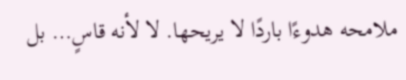ملامحه هدوءًا باردًا لا يريحها. لا لأنه قاسٍ… بل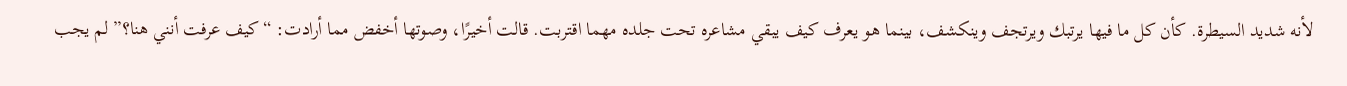لأنه شديد السيطرة. كأن كل ما فيها يرتبك ويرتجف وينكشف، بينما هو يعرف كيف يبقي مشاعره تحت جلده مهما اقتربت. قالت أخيرًا، وصوتها أخفض مما أرادت: “كيف عرفت أنني هنا؟” لم يجب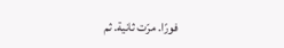فورًا. مرّت ثانية. ثم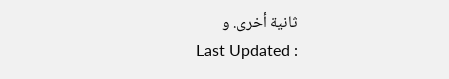ثانية أخرى. و
Last Updated :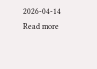2026-04-14 Read more